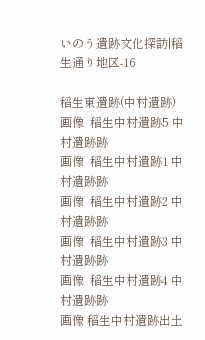いのう遺跡文化探訪|稲生通り地区-16

稲生東遺跡(中村遺跡)
画像  稲生中村遺跡5 中村遺跡跡
画像  稲生中村遺跡1 中村遺跡跡
画像  稲生中村遺跡2 中村遺跡跡
画像  稲生中村遺跡3 中村遺跡跡
画像  稲生中村遺跡4 中村遺跡跡
画像 稲生中村遺跡出土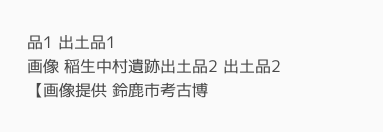品1 出土品1
画像 稲生中村遺跡出土品2 出土品2
【画像提供 鈴鹿市考古博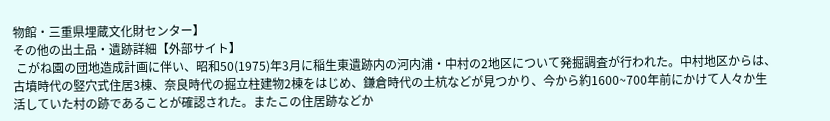物館・三重県埋蔵文化財センター】
その他の出土品・遺跡詳細【外部サイト】
 こがね園の団地造成計画に伴い、昭和50(1975)年3月に稲生東遺跡内の河内浦・中村の2地区について発掘調査が行われた。中村地区からは、古墳時代の竪穴式住居3棟、奈良時代の掘立柱建物2棟をはじめ、鎌倉時代の土杭などが見つかり、今から約1600~700年前にかけて人々か生活していた村の跡であることが確認された。またこの住居跡などか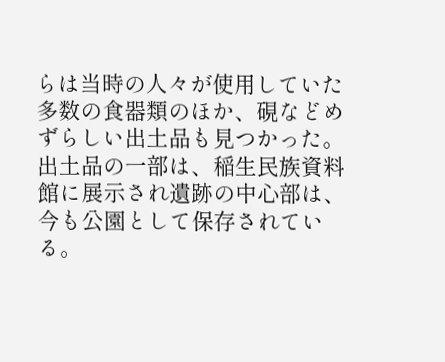らは当時の人々が使用していた多数の食器類のほか、硯などめずらしい出土品も見つかった。出土品の一部は、稲生民族資料館に展示され遺跡の中心部は、今も公園として保存されている。